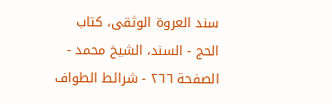سند العروة الوثقى، كتاب الحج - السند، الشيخ محمد - الصفحة ٢٦٦ - شرائط الطواف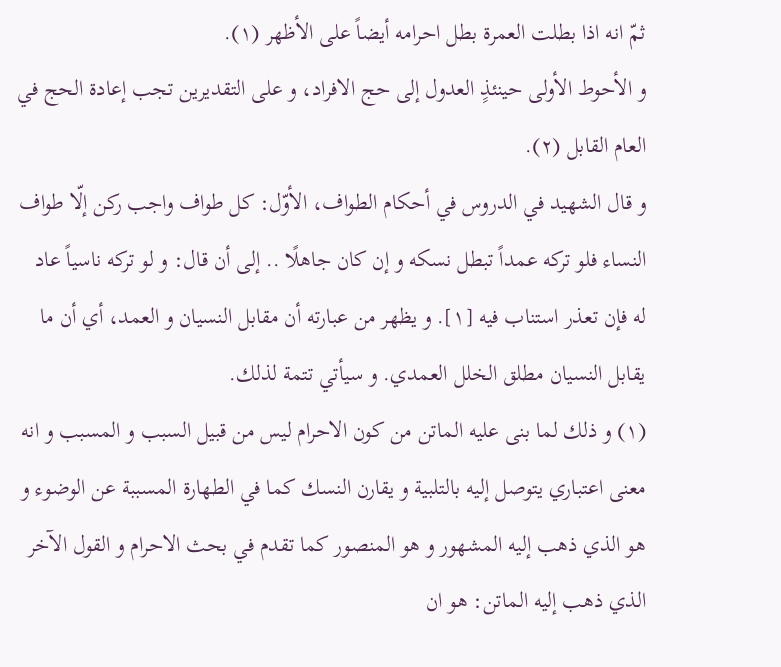ثمّ انه اذا بطلت العمرة بطل احرامه أيضاً على الأظهر (١).
و الأحوط الأولى حينئذٍ العدول إلى حج الافراد، و على التقديرين تجب إعادة الحج في العام القابل (٢).
و قال الشهيد في الدروس في أحكام الطواف، الأوّل: كل طواف واجب ركن إلّا طواف النساء فلو تركه عمداً تبطل نسكه و إن كان جاهلًا .. إلى أن قال: و لو تركه ناسياً عاد له فإن تعذر استناب فيه [١]. و يظهر من عبارته أن مقابل النسيان و العمد، أي أن ما يقابل النسيان مطلق الخلل العمدي. و سيأتي تتمة لذلك.
(١) و ذلك لما بنى عليه الماتن من كون الاحرام ليس من قبيل السبب و المسبب و انه معنى اعتباري يتوصل إليه بالتلبية و يقارن النسك كما في الطهارة المسببة عن الوضوء و هو الذي ذهب إليه المشهور و هو المنصور كما تقدم في بحث الاحرام و القول الآخر الذي ذهب إليه الماتن: هو ان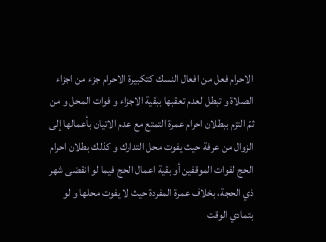الاحرام فعل من افعال النسك كتكبيرة الاحرام جزء من اجزاء الصلاة و تبطل لعدم تعقبها ببقية الاجزاء و فوات المحل و من ثمّ التزم ببطلان احرام عمرة التمتع مع عدم الاتيان بأعمالها إلى الزوال من عرفة حيث يفوت محل التدارك و كذلك بطلان احرام الحج لفوات الموقفين أو بقية اعمال الحج فيما لو انقضى شهر ذي الحجة، بخلاف عمرة المفردة حيث لا يفوت محلها و لو بتمادي الوقت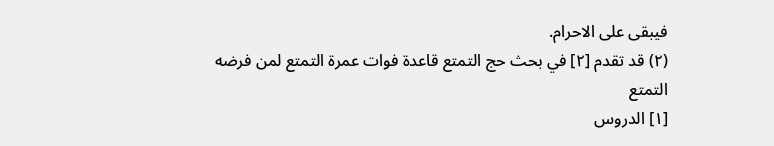فيبقى على الاحرام.
(٢) قد تقدم [٢] في بحث حج التمتع قاعدة فوات عمرة التمتع لمن فرضه التمتع
[١] الدروس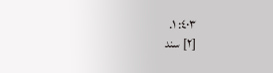٤٠٣: ١.
[٢] سند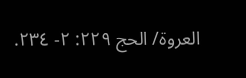العروة/ الحج ٢٢٩: ٢- ٢٣٤.